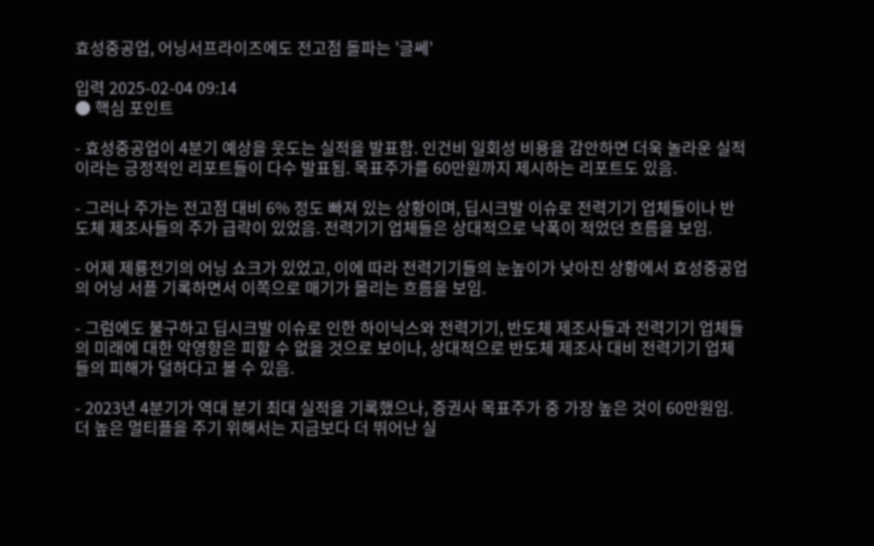효성중공업, 어닝서프라이즈에도 전고점 돌파는 '글쎄'

입력 2025-02-04 09:14
● 핵심 포인트

- 효성중공업이 4분기 예상을 웃도는 실적을 발표함. 인건비 일회성 비용을 감안하면 더욱 놀라운 실적이라는 긍정적인 리포트들이 다수 발표됨. 목표주가를 60만원까지 제시하는 리포트도 있음.

- 그러나 주가는 전고점 대비 6% 정도 빠져 있는 상황이며, 딥시크발 이슈로 전력기기 업체들이나 반도체 제조사들의 주가 급락이 있었음. 전력기기 업체들은 상대적으로 낙폭이 적었던 흐름을 보임.

- 어제 제룡전기의 어닝 쇼크가 있었고, 이에 따라 전력기기들의 눈높이가 낮아진 상황에서 효성중공업의 어닝 서플 기록하면서 이쪽으로 매기가 몰리는 흐름을 보임.

- 그럼에도 불구하고 딥시크발 이슈로 인한 하이닉스와 전력기기, 반도체 제조사들과 전력기기 업체들의 미래에 대한 악영향은 피할 수 없을 것으로 보이나, 상대적으로 반도체 제조사 대비 전력기기 업체들의 피해가 덜하다고 볼 수 있음.

- 2023년 4분기가 역대 분기 최대 실적을 기록했으나, 증권사 목표주가 중 가장 높은 것이 60만원임. 더 높은 멀티플을 주기 위해서는 지금보다 더 뛰어난 실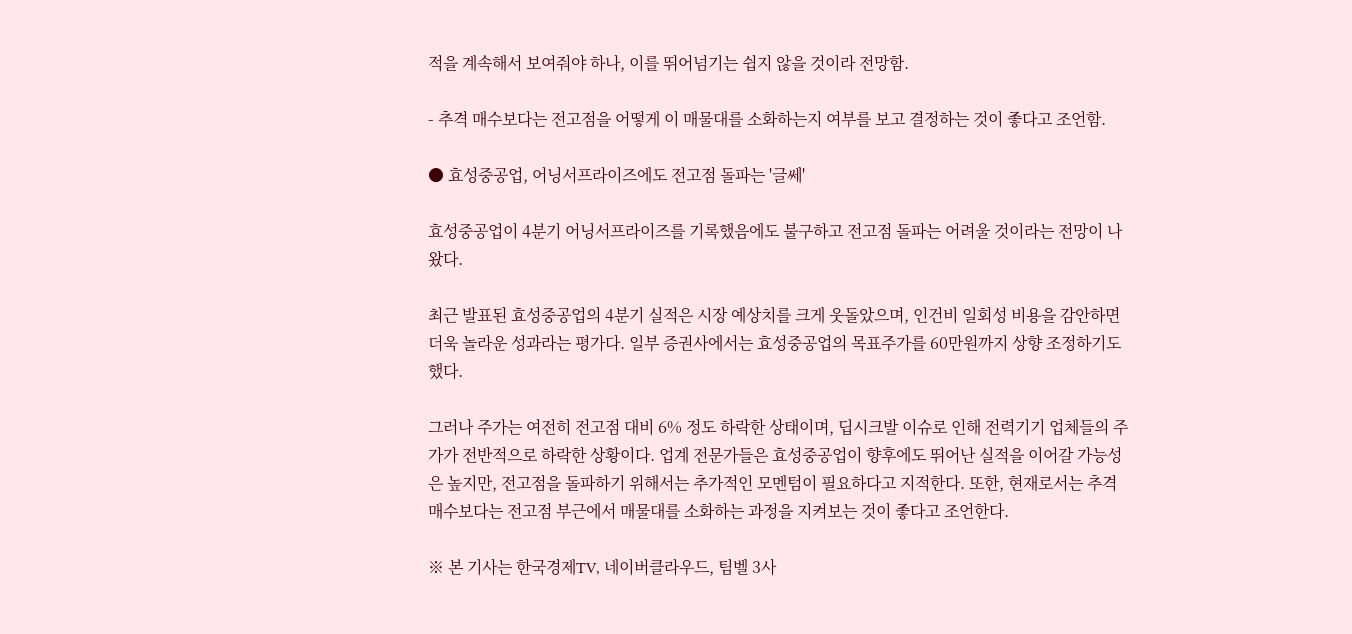적을 계속해서 보여줘야 하나, 이를 뛰어넘기는 쉽지 않을 것이라 전망함.

- 추격 매수보다는 전고점을 어떻게 이 매물대를 소화하는지 여부를 보고 결정하는 것이 좋다고 조언함.

● 효성중공업, 어닝서프라이즈에도 전고점 돌파는 '글쎄'

효성중공업이 4분기 어닝서프라이즈를 기록했음에도 불구하고 전고점 돌파는 어려울 것이라는 전망이 나왔다.

최근 발표된 효성중공업의 4분기 실적은 시장 예상치를 크게 웃돌았으며, 인건비 일회성 비용을 감안하면 더욱 놀라운 성과라는 평가다. 일부 증권사에서는 효성중공업의 목표주가를 60만원까지 상향 조정하기도 했다.

그러나 주가는 여전히 전고점 대비 6% 정도 하락한 상태이며, 딥시크발 이슈로 인해 전력기기 업체들의 주가가 전반적으로 하락한 상황이다. 업계 전문가들은 효성중공업이 향후에도 뛰어난 실적을 이어갈 가능성은 높지만, 전고점을 돌파하기 위해서는 추가적인 모멘텀이 필요하다고 지적한다. 또한, 현재로서는 추격 매수보다는 전고점 부근에서 매물대를 소화하는 과정을 지켜보는 것이 좋다고 조언한다.

※ 본 기사는 한국경제TV, 네이버클라우드, 팀벨 3사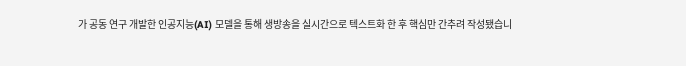가 공동 연구 개발한 인공지능(AI) 모델을 통해 생방송을 실시간으로 텍스트화 한 후 핵심만 간추려 작성됐습니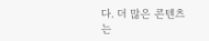다. 더 많은 콘텐츠는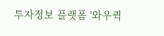투자정보 플랫폼 '와우퀵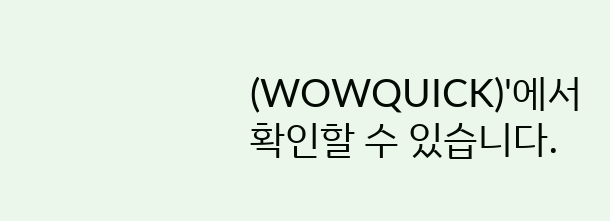(WOWQUICK)'에서 확인할 수 있습니다.